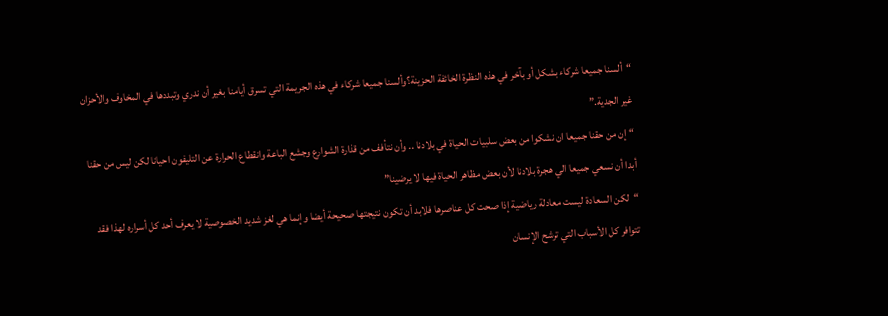“ألسنا جميعا شركاء بشكل أو بآخر في هذه النظرة الخائفة الحزينة؟وألسنا جميعا شركاء في هذه الجريمة التي تسرق أيامنا بغير أن ندري وتبددها في المخاوف والأحزان غير الجدية.”
“إن من حقنا جميعا ان نشكوا من بعض سلبيات الحياة في بلادنا .. وأن نتأفف من قذارة الشوارع وجشع الباعة وانقطاع الحرارة عن التليفون احيانا لكن ليس من حقنا أبدا أن نسعي جميعا الي هجرة بلادنا لأن بعض مظاهر الحياة فيها لا يرضينا”
“لكن السعادة ليست معادلة رياضية إذا صحت كل عناصرها فلابد أن تكون نتيجتها صحيحة أيضا وإنما هي لغز شديد الخصوصية لا يعرف أحد كل أسراره لهذا فقد تتوافر كل الأسباب التي ترشح الإنسان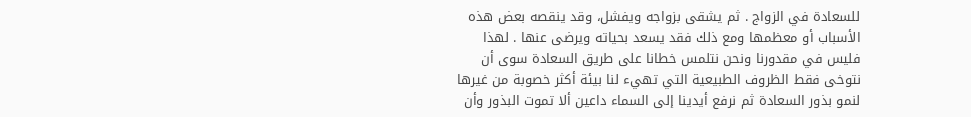للسعادة في الزواج . ثم يشقى بزواجه ويفشل، وقد ينقصه بعض هذه الأسباب أو معظمها ومع ذلك فقد يسعد بحياته ويرضى عنها . لهذا فليس في مقدورنا ونحن نتلمس خطانا على طريق السعادة سوى أن نتوخى فقط الظروف الطبيعية التي تهيء لنا بيئة أكثر خصوبة من غيرها لنمو بذور السعادة ثم نرفع أيدينا إلى السماء داعين ألا تموت البذور وأن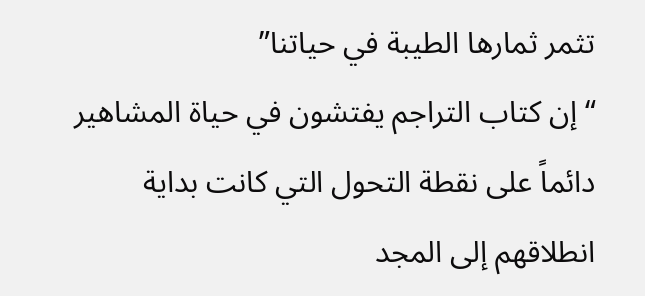تثمر ثمارها الطيبة في حياتنا”
“إن كتاب التراجم يفتشون في حياة المشاهير دائماً على نقطة التحول التي كانت بداية انطلاقهم إلى المجد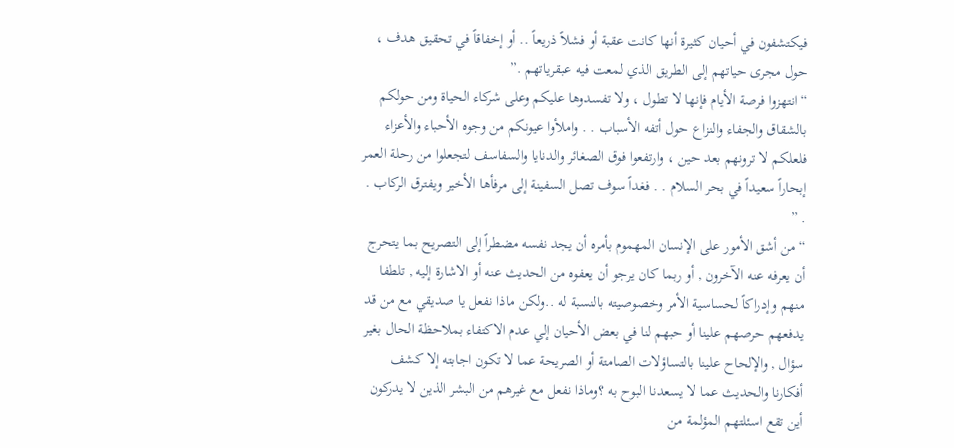فيكتشفون في أحيان كثيرة أنها كانت عقبة أو فشلاً ذريعاً .. أو إخفاقاً في تحقيق هدف ، حول مجرى حياتهم إلى الطريق الذي لمعت فيه عبقرياتهم .”
“انتهزوا فرصة الأيام فإنها لا تطول ، ولا تفسدوها عليكم وعلى شركاء الحياة ومن حولكم بالشقاق والجفاء والنزاع حول أتفه الأسباب . . واملأوا عيونكم من وجوه الأحباء والأعزاء فلعلكم لا ترونهم بعد حين ، وارتفعوا فوق الصغائر والدنايا والسفاسف لتجعلوا من رحلة العمر إبحاراً سعيداً في بحر السلام . . فغداً سوف تصل السفينة إلى مرفأها الأخير ويفترق الركاب . . ”
“من أشق الأمور على الإنسان المهموم بأمره أن يجد نفسه مضطراً إلى التصريح بما يتحرج أن يعرفه عنه الآخرون , أو ربما كان يرجو أن يعفوه من الحديث عنه أو الاشارة إليه , تلطفا منهم وإدراكاً لحساسية الأمر وخصوصيته بالنسبة له ..ولكن ماذا نفعل يا صديقي مع من قد يدفعهم حرصهم علينا أو حبهم لنا في بعض الأحيان إلي عدم الاكتفاء بملاحظة الحال بغير سؤال , والإلحاح علينا بالتساؤلات الصامتة أو الصريحة عما لا تكون اجابته إلا كشف أفكارنا والحديث عما لا يسعدنا البوح به ؟وماذا نفعل مع غيرهم من البشر الذين لا يدركون أين تقع اسئلتهم المؤلمة من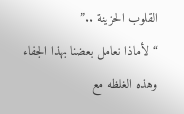القلوب الحزينة ..”
“لأماذا نعامل بعضنا بهذا الجفاء وهذه الغلظه مع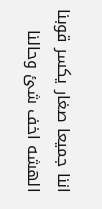اننا جميعا صغار يكسر قوبنا الهشه اخف شئ وحالنا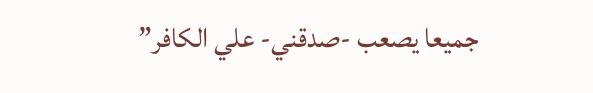جميعا يصعب -صدقني- علي الكافر”